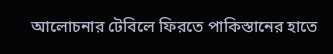আলোচনার টেবিলে ফিরতে পাকিস্তানের হাতে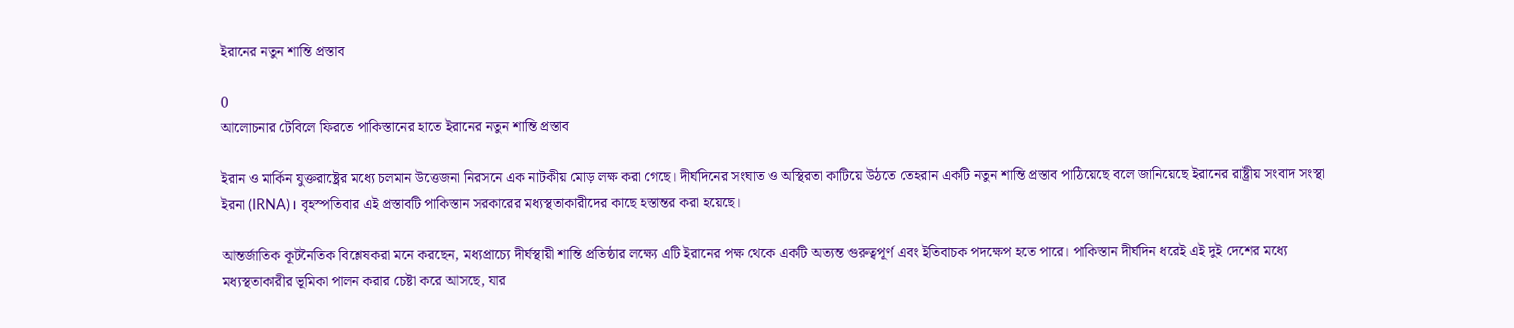ইরানের নতুন শান্তি প্রস্তাব

0
আলোচনার টেবিলে ফিরতে পাকিস্তানের হাতে ইরানের নতুন শান্তি প্রস্তাব

ইরান ও মার্কিন যুক্তরাষ্ট্রের মধ্যে চলমান উত্তেজনা নিরসনে এক নাটকীয় মোড় লক্ষ করা গেছে। দীর্ঘদিনের সংঘাত ও অস্থিরতা কাটিয়ে উঠতে তেহরান একটি নতুন শান্তি প্রস্তাব পাঠিয়েছে বলে জানিয়েছে ইরানের রাষ্ট্রীয় সংবাদ সংস্থা ইরনা (IRNA)। বৃহস্পতিবার এই প্রস্তাবটি পাকিস্তান সরকারের মধ্যস্থতাকারীদের কাছে হস্তান্তর করা হয়েছে।

আন্তর্জাতিক কূটনৈতিক বিশ্লেষকরা মনে করছেন, মধ্যপ্রাচ্যে দীর্ঘস্থায়ী শান্তি প্রতিষ্ঠার লক্ষ্যে এটি ইরানের পক্ষ থেকে একটি অত্যন্ত গুরুত্বপূর্ণ এবং ইতিবাচক পদক্ষেপ হতে পারে। পাকিস্তান দীর্ঘদিন ধরেই এই দুই দেশের মধ্যে মধ্যস্থতাকারীর ভূমিকা পালন করার চেষ্টা করে আসছে, যার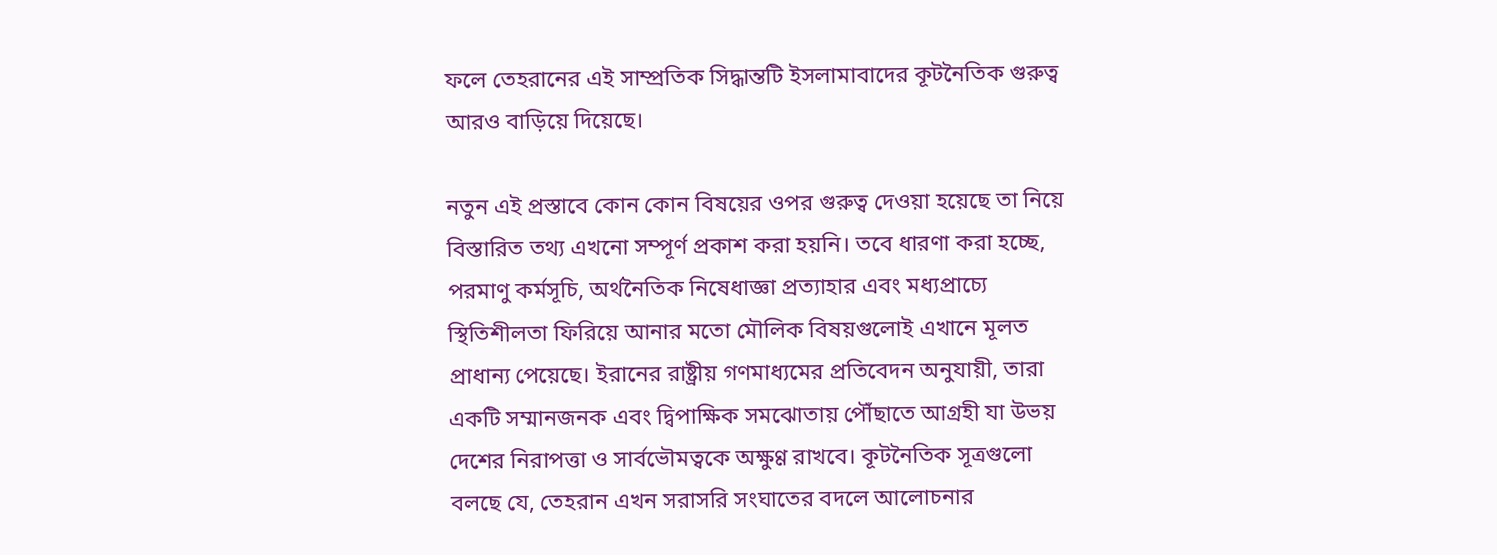ফলে তেহরানের এই সাম্প্রতিক সিদ্ধান্তটি ইসলামাবাদের কূটনৈতিক গুরুত্ব আরও বাড়িয়ে দিয়েছে।

নতুন এই প্রস্তাবে কোন কোন বিষয়ের ওপর গুরুত্ব দেওয়া হয়েছে তা নিয়ে বিস্তারিত তথ্য এখনো সম্পূর্ণ প্রকাশ করা হয়নি। তবে ধারণা করা হচ্ছে, পরমাণু কর্মসূচি, অর্থনৈতিক নিষেধাজ্ঞা প্রত্যাহার এবং মধ্যপ্রাচ্যে স্থিতিশীলতা ফিরিয়ে আনার মতো মৌলিক বিষয়গুলোই এখানে মূলত প্রাধান্য পেয়েছে। ইরানের রাষ্ট্রীয় গণমাধ্যমের প্রতিবেদন অনুযায়ী, তারা একটি সম্মানজনক এবং দ্বিপাক্ষিক সমঝোতায় পৌঁছাতে আগ্রহী যা উভয় দেশের নিরাপত্তা ও সার্বভৌমত্বকে অক্ষুণ্ণ রাখবে। কূটনৈতিক সূত্রগুলো বলছে যে, তেহরান এখন সরাসরি সংঘাতের বদলে আলোচনার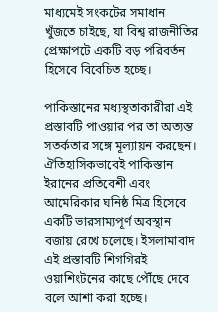মাধ্যমেই সংকটের সমাধান খুঁজতে চাইছে, যা বিশ্ব রাজনীতির প্রেক্ষাপটে একটি বড় পরিবর্তন হিসেবে বিবেচিত হচ্ছে।

পাকিস্তানের মধ্যস্থতাকারীরা এই প্রস্তাবটি পাওয়ার পর তা অত্যন্ত সতর্কতার সঙ্গে মূল্যায়ন করছেন। ঐতিহাসিকভাবেই পাকিস্তান ইরানের প্রতিবেশী এবং আমেরিকার ঘনিষ্ঠ মিত্র হিসেবে একটি ভারসাম্যপূর্ণ অবস্থান বজায় রেখে চলেছে। ইসলামাবাদ এই প্রস্তাবটি শিগগিরই ওয়াশিংটনের কাছে পৌঁছে দেবে বলে আশা করা হচ্ছে।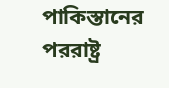পাকিস্তানের পররাষ্ট্র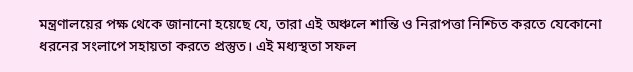মন্ত্রণালয়ের পক্ষ থেকে জানানো হয়েছে যে, তারা এই অঞ্চলে শান্তি ও নিরাপত্তা নিশ্চিত করতে যেকোনো ধরনের সংলাপে সহায়তা করতে প্রস্তুত। এই মধ্যস্থতা সফল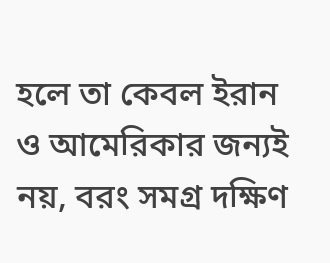হলে তা কেবল ইরান ও আমেরিকার জন্যই নয়, বরং সমগ্র দক্ষিণ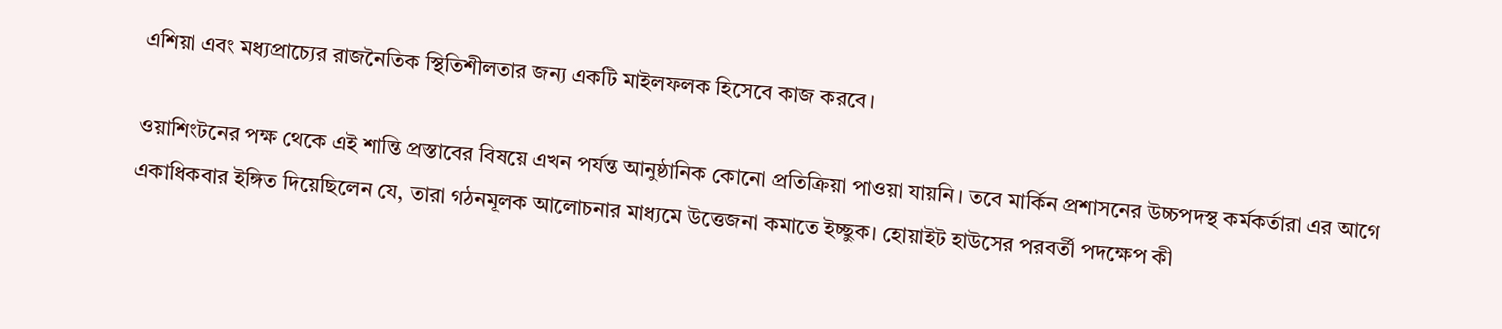এশিয়া এবং মধ্যপ্রাচ্যের রাজনৈতিক স্থিতিশীলতার জন্য একটি মাইলফলক হিসেবে কাজ করবে।

ওয়াশিংটনের পক্ষ থেকে এই শান্তি প্রস্তাবের বিষয়ে এখন পর্যন্ত আনুষ্ঠানিক কোনো প্রতিক্রিয়া পাওয়া যায়নি। তবে মার্কিন প্রশাসনের উচ্চপদস্থ কর্মকর্তারা এর আগে একাধিকবার ইঙ্গিত দিয়েছিলেন যে, তারা গঠনমূলক আলোচনার মাধ্যমে উত্তেজনা কমাতে ইচ্ছুক। হোয়াইট হাউসের পরবর্তী পদক্ষেপ কী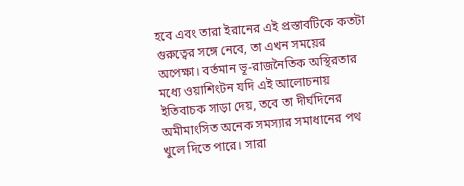হবে এবং তারা ইরানের এই প্রস্তাবটিকে কতটা গুরুত্বের সঙ্গে নেবে, তা এখন সময়ের অপেক্ষা। বর্তমান ভূ-রাজনৈতিক অস্থিরতার মধ্যে ওয়াশিংটন যদি এই আলোচনায় ইতিবাচক সাড়া দেয়, তবে তা দীর্ঘদিনের অমীমাংসিত অনেক সমস্যার সমাধানের পথ খুলে দিতে পারে। সারা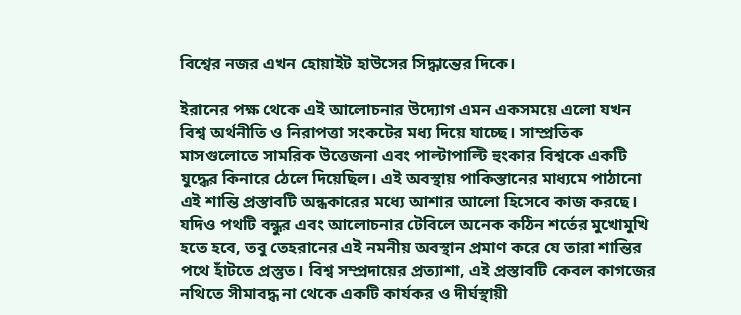বিশ্বের নজর এখন হোয়াইট হাউসের সিদ্ধান্তের দিকে।

ইরানের পক্ষ থেকে এই আলোচনার উদ্যোগ এমন একসময়ে এলো যখন বিশ্ব অর্থনীতি ও নিরাপত্তা সংকটের মধ্য দিয়ে যাচ্ছে। সাম্প্রতিক মাসগুলোতে সামরিক উত্তেজনা এবং পাল্টাপাল্টি হুংকার বিশ্বকে একটি যুদ্ধের কিনারে ঠেলে দিয়েছিল। এই অবস্থায় পাকিস্তানের মাধ্যমে পাঠানো এই শান্তি প্রস্তাবটি অন্ধকারের মধ্যে আশার আলো হিসেবে কাজ করছে। যদিও পথটি বন্ধুর এবং আলোচনার টেবিলে অনেক কঠিন শর্তের মুখোমুখি হতে হবে, তবু তেহরানের এই নমনীয় অবস্থান প্রমাণ করে যে তারা শান্তির পথে হাঁটতে প্রস্তুত। বিশ্ব সম্প্রদায়ের প্রত্যাশা, এই প্রস্তাবটি কেবল কাগজের নথিতে সীমাবদ্ধ না থেকে একটি কার্যকর ও দীর্ঘস্থায়ী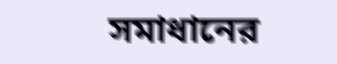সমাধানের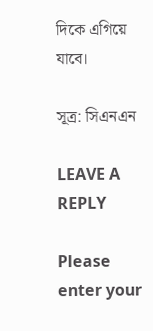দিকে এগিয়ে যাবে।

সূত্র: সিএনএন

LEAVE A REPLY

Please enter your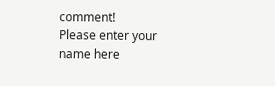comment!
Please enter your name here